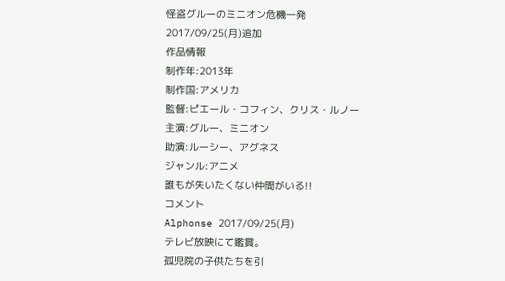怪盗グルーのミニオン危機一発
2017/09/25(月)追加
作品情報
制作年:2013年
制作国:アメリカ
監督:ピエール・コフィン、クリス・ルノー
主演:グルー、ミニオン
助演:ルーシー、アグネス
ジャンル:アニメ
誰もが失いたくない仲間がいる!!
コメント
Alphonse 2017/09/25(月)
テレビ放映にて鑑賞。
孤児院の子供たちを引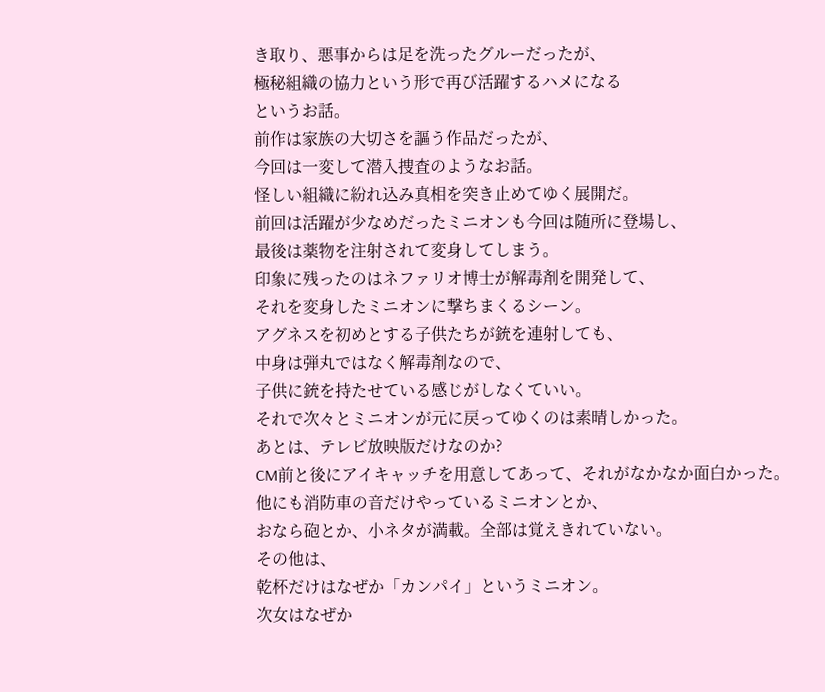き取り、悪事からは足を洗ったグルーだったが、
極秘組織の協力という形で再び活躍するハメになる
というお話。
前作は家族の大切さを謳う作品だったが、
今回は一変して潜入捜査のようなお話。
怪しい組織に紛れ込み真相を突き止めてゆく展開だ。
前回は活躍が少なめだったミニオンも今回は随所に登場し、
最後は薬物を注射されて変身してしまう。
印象に残ったのはネファリオ博士が解毒剤を開発して、
それを変身したミニオンに撃ちまくるシーン。
アグネスを初めとする子供たちが銃を連射しても、
中身は弾丸ではなく解毒剤なので、
子供に銃を持たせている感じがしなくていい。
それで次々とミニオンが元に戻ってゆくのは素晴しかった。
あとは、テレビ放映版だけなのか?
CM前と後にアイキャッチを用意してあって、それがなかなか面白かった。
他にも消防車の音だけやっているミニオンとか、
おなら砲とか、小ネタが満載。全部は覚えきれていない。
その他は、
乾杯だけはなぜか「カンパイ」というミニオン。
次女はなぜか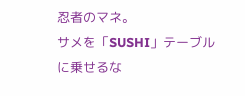忍者のマネ。
サメを「SUSHI」テーブルに乗せるな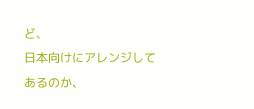ど、
日本向けにアレンジしてあるのか、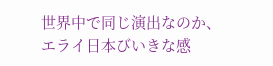世界中で同じ演出なのか、
エライ日本びいきな感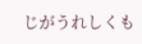じがうれしくも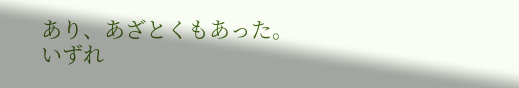あり、あざとくもあった。
いずれ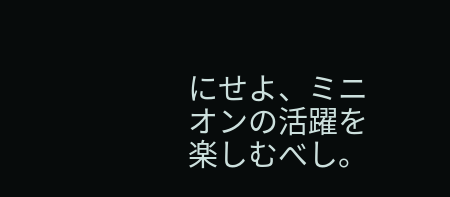にせよ、ミニオンの活躍を楽しむべし。